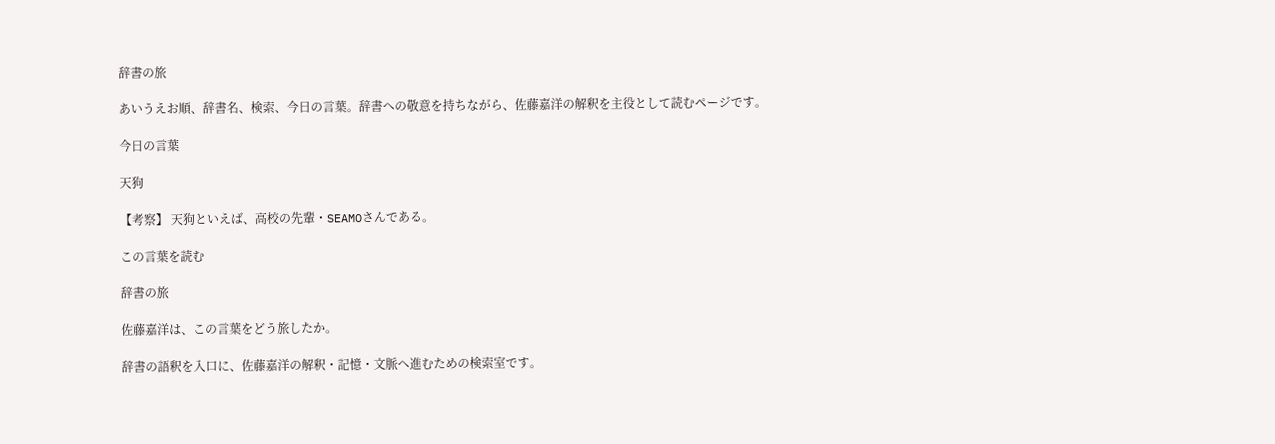辞書の旅

あいうえお順、辞書名、検索、今日の言葉。辞書への敬意を持ちながら、佐藤嘉洋の解釈を主役として読むページです。

今日の言葉

天狗

【考察】 天狗といえば、高校の先輩・SEAMOさんである。

この言葉を読む

辞書の旅

佐藤嘉洋は、この言葉をどう旅したか。

辞書の語釈を入口に、佐藤嘉洋の解釈・記憶・文脈へ進むための検索室です。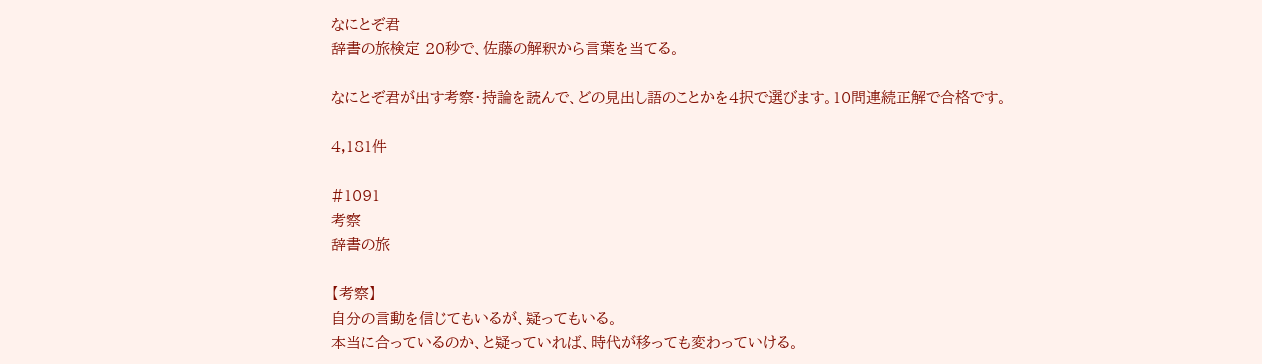なにとぞ君
辞書の旅検定 20秒で、佐藤の解釈から言葉を当てる。

なにとぞ君が出す考察・持論を読んで、どの見出し語のことかを4択で選びます。10問連続正解で合格です。

4,181件

#1091
考察
辞書の旅

【考察】
自分の言動を信じてもいるが、疑ってもいる。
本当に合っているのか、と疑っていれば、時代が移っても変わっていける。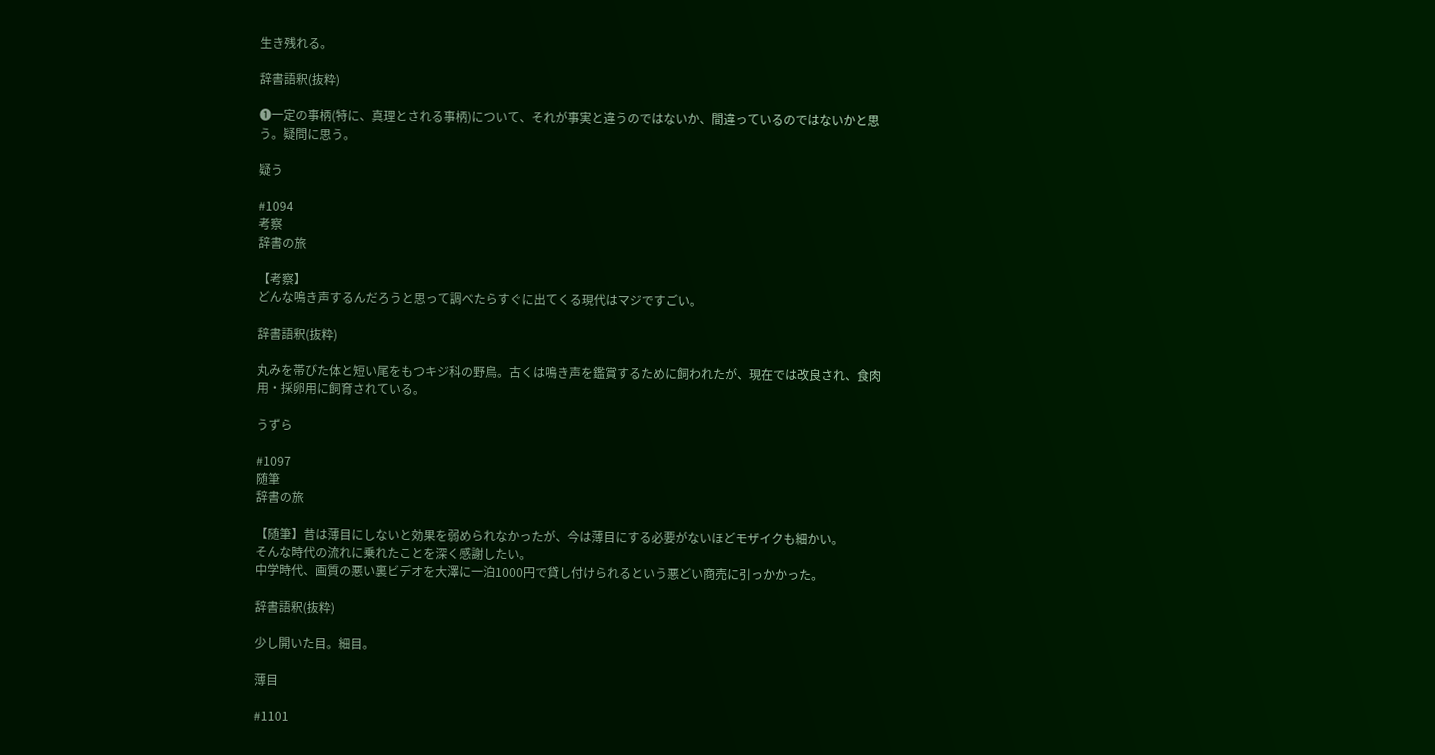生き残れる。

辞書語釈(抜粋)

❶一定の事柄(特に、真理とされる事柄)について、それが事実と違うのではないか、間違っているのではないかと思う。疑問に思う。

疑う

#1094
考察
辞書の旅

【考察】
どんな鳴き声するんだろうと思って調べたらすぐに出てくる現代はマジですごい。

辞書語釈(抜粋)

丸みを帯びた体と短い尾をもつキジ科の野鳥。古くは鳴き声を鑑賞するために飼われたが、現在では改良され、食肉用・採卵用に飼育されている。

うずら

#1097
随筆
辞書の旅

【随筆】昔は薄目にしないと効果を弱められなかったが、今は薄目にする必要がないほどモザイクも細かい。
そんな時代の流れに乗れたことを深く感謝したい。
中学時代、画質の悪い裏ビデオを大澤に一泊1000円で貸し付けられるという悪どい商売に引っかかった。

辞書語釈(抜粋)

少し開いた目。細目。

薄目

#1101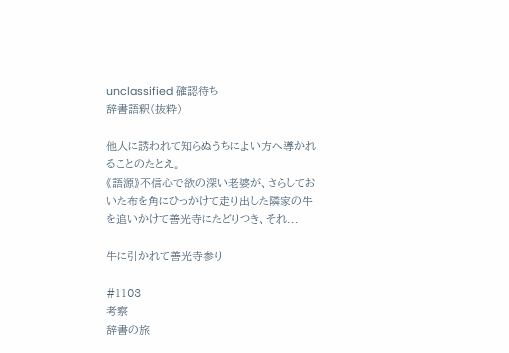unclassified 確認待ち
辞書語釈(抜粋)

他人に誘われて知らぬうちによい方へ導かれることのたとえ。
《語源》不信心で欲の深い老婆が、さらしておいた布を角にひっかけて走り出した隣家の牛を追いかけて善光寺にたどりつき、それ...

牛に引かれて善光寺参り

#1103
考察
辞書の旅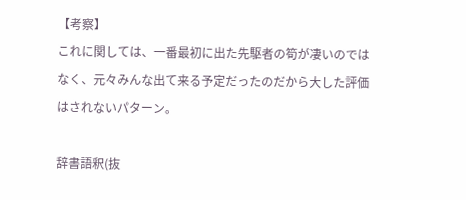【考察】
これに関しては、一番最初に出た先駆者の筍が凄いのではなく、元々みんな出て来る予定だったのだから大した評価はされないパターン。

辞書語釈(抜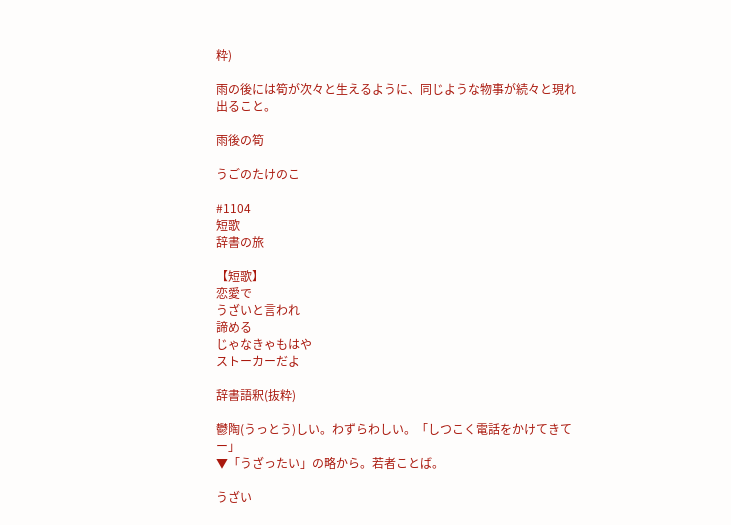粋)

雨の後には筍が次々と生えるように、同じような物事が続々と現れ出ること。

雨後の筍

うごのたけのこ

#1104
短歌
辞書の旅

【短歌】
恋愛で
うざいと言われ
諦める
じゃなきゃもはや
ストーカーだよ

辞書語釈(抜粋)

鬱陶(うっとう)しい。わずらわしい。「しつこく電話をかけてきてー」
▼「うざったい」の略から。若者ことば。

うざい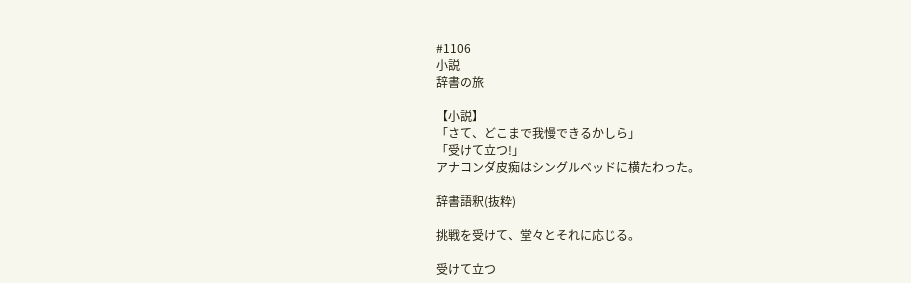#1106
小説
辞書の旅

【小説】
「さて、どこまで我慢できるかしら」
「受けて立つ!」
アナコンダ皮痴はシングルベッドに横たわった。

辞書語釈(抜粋)

挑戦を受けて、堂々とそれに応じる。

受けて立つ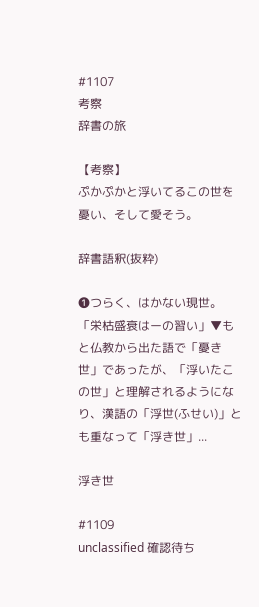#1107
考察
辞書の旅

【考察】
ぷかぷかと浮いてるこの世を憂い、そして愛そう。

辞書語釈(抜粋)

❶つらく、はかない現世。「栄枯盛衰はーの習い」▼もと仏教から出た語で「憂き世」であったが、「浮いたこの世」と理解されるようになり、漢語の「浮世(ふせい)」とも重なって「浮き世」...

浮き世

#1109
unclassified 確認待ち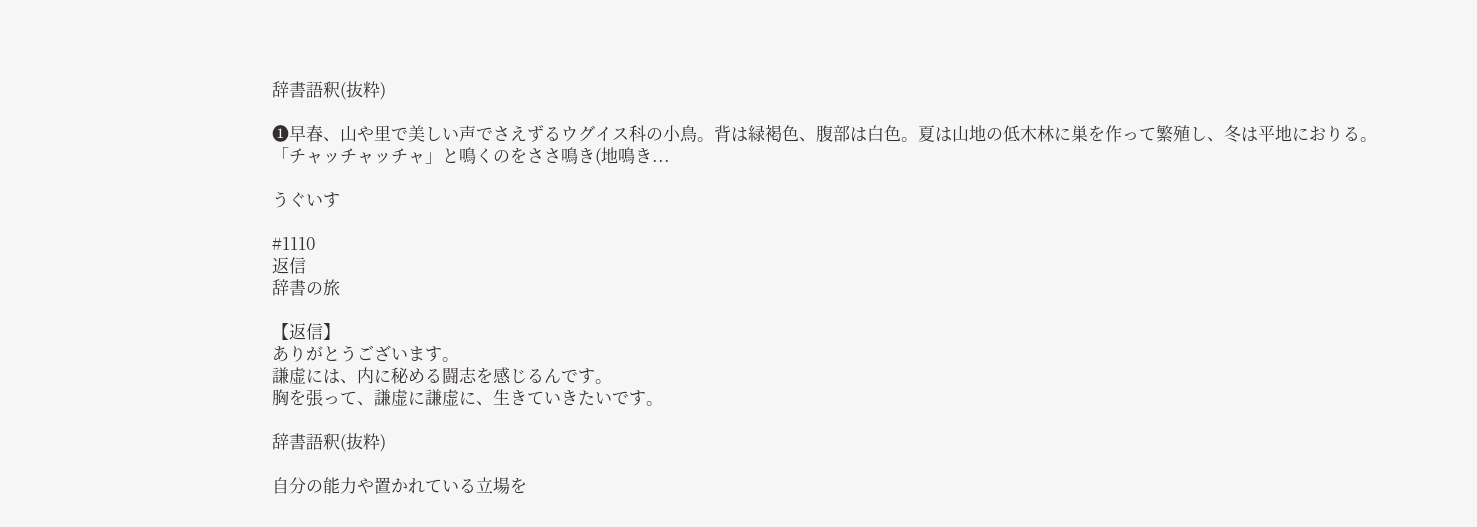辞書語釈(抜粋)

❶早春、山や里で美しい声でさえずるウグイス科の小鳥。背は緑褐色、腹部は白色。夏は山地の低木林に巣を作って繁殖し、冬は平地におりる。「チャッチャッチャ」と鳴くのをささ鳴き(地鳴き...

うぐいす

#1110
返信
辞書の旅

【返信】
ありがとうございます。
謙虚には、内に秘める闘志を感じるんです。
胸を張って、謙虚に謙虚に、生きていきたいです。

辞書語釈(抜粋)

自分の能力や置かれている立場を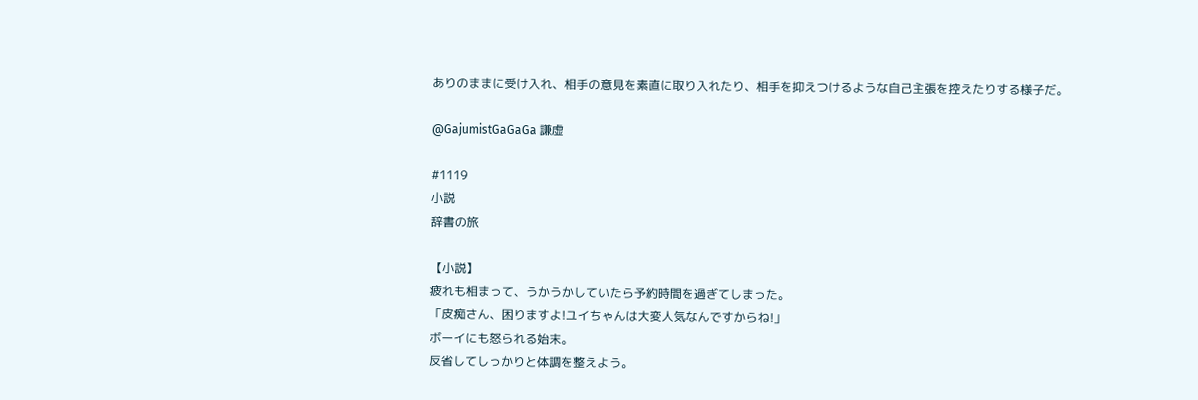ありのままに受け入れ、相手の意見を素直に取り入れたり、相手を抑えつけるような自己主張を控えたりする様子だ。

@GajumistGaGaGa 謙虚

#1119
小説
辞書の旅

【小説】
疲れも相まって、うかうかしていたら予約時間を過ぎてしまった。
「皮痴さん、困りますよ!ユイちゃんは大変人気なんですからね!」
ボーイにも怒られる始末。
反省してしっかりと体調を整えよう。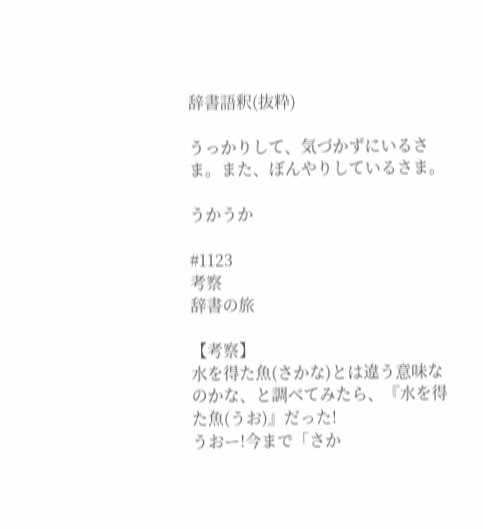辞書語釈(抜粋)

うっかりして、気づかずにいるさま。また、ぼんやりしているさま。

うかうか

#1123
考察
辞書の旅

【考察】
水を得た魚(さかな)とは違う意味なのかな、と調べてみたら、『水を得た魚(うお)』だった!
うおー!今まで「さか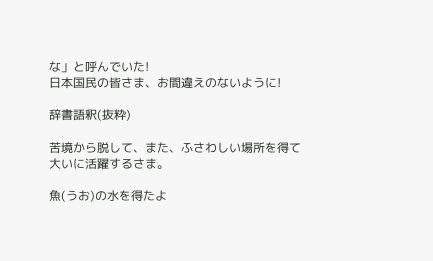な」と呼んでいた!
日本国民の皆さま、お間違えのないように!

辞書語釈(抜粋)

苦境から脱して、また、ふさわしい場所を得て大いに活躍するさま。

魚(うお)の水を得たよ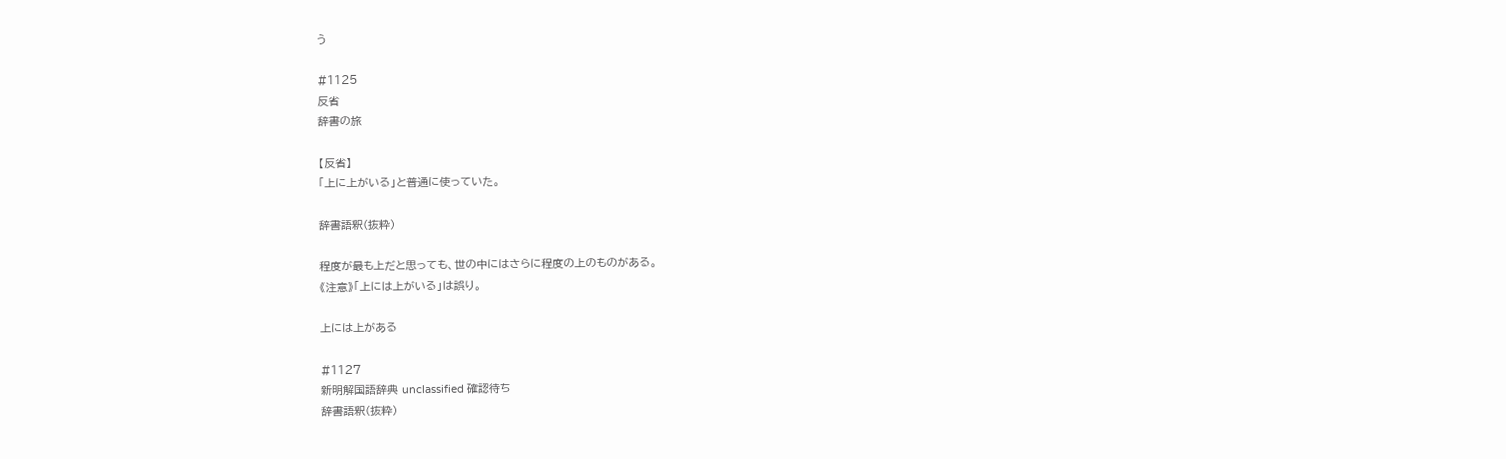う

#1125
反省
辞書の旅

【反省】
「上に上がいる」と普通に使っていた。

辞書語釈(抜粋)

程度が最も上だと思っても、世の中にはさらに程度の上のものがある。
《注意》「上には上がいる」は誤り。

上には上がある

#1127
新明解国語辞典 unclassified 確認待ち
辞書語釈(抜粋)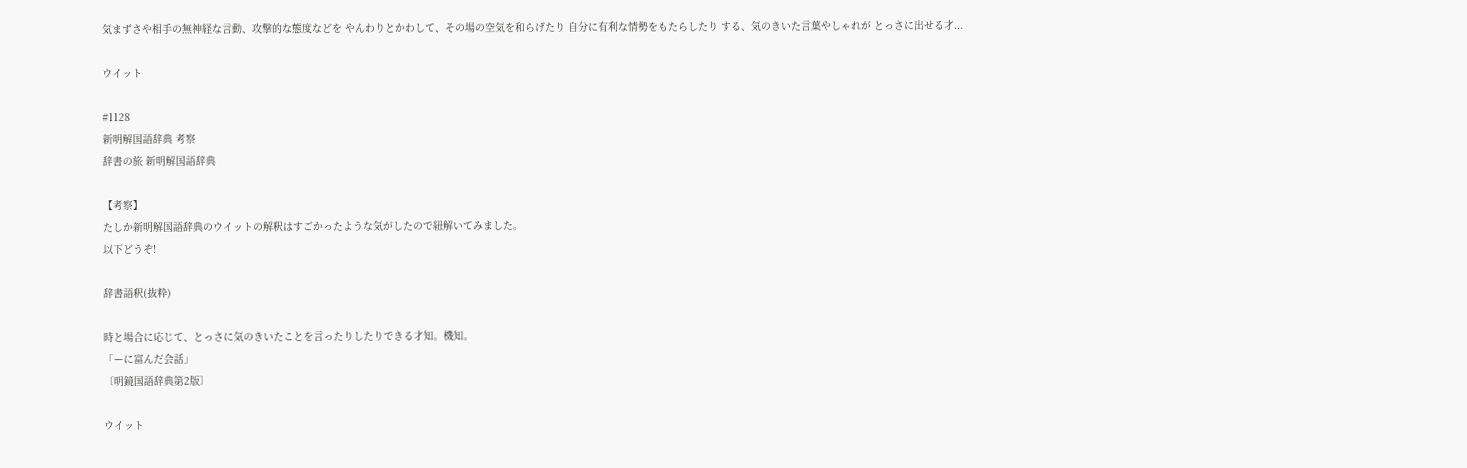気まずさや相手の無神経な言動、攻撃的な態度などを やんわりとかわして、その場の空気を和らげたり 自分に有利な情勢をもたらしたり する、気のきいた言葉やしゃれが とっさに出せる才...

ウイット

#1128
新明解国語辞典 考察
辞書の旅 新明解国語辞典

【考察】
たしか新明解国語辞典のウイットの解釈はすごかったような気がしたので紐解いてみました。
以下どうぞ!

辞書語釈(抜粋)

時と場合に応じて、とっさに気のきいたことを言ったりしたりできる才知。機知。
「ーに富んだ会話」
〔明鏡国語辞典第2版〕

ウイット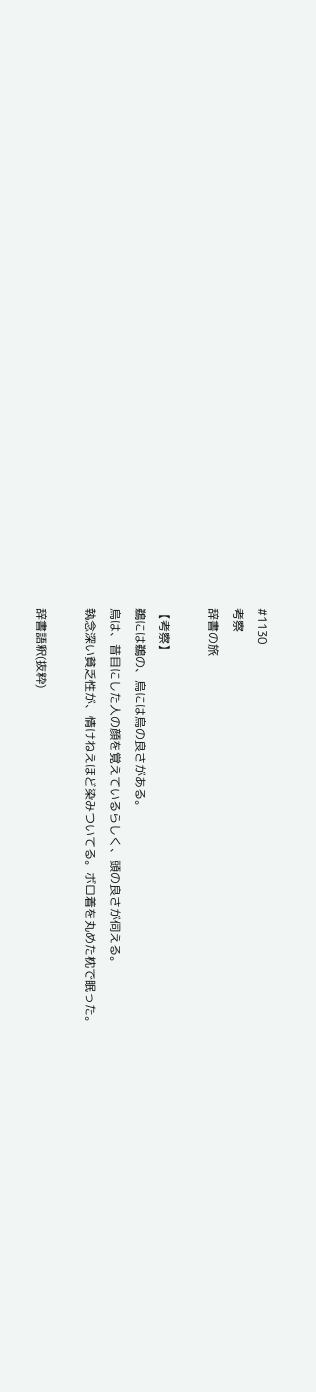#1130
考察
辞書の旅

【考察】
鵜には鵜の、烏には烏の良さがある。
烏は、昔目にした人の顔を覚えているらしく、頭の良さが伺える。
執念深い貧乏性が、情けねえほど染みついてる。ボロ着を丸めた枕で眠った。

辞書語釈(抜粋)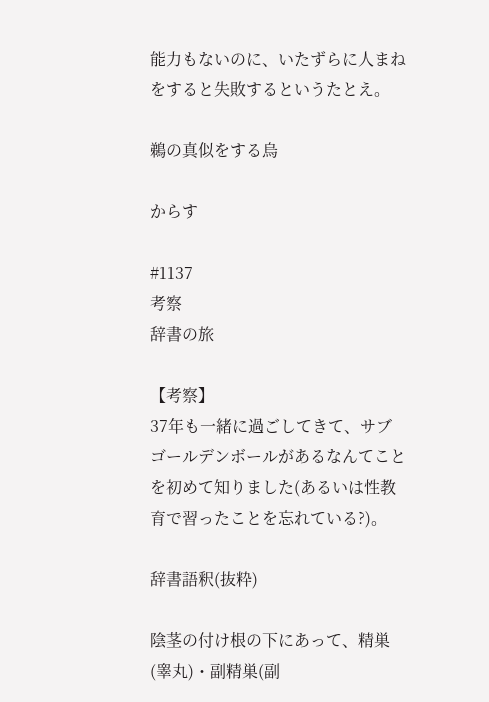能力もないのに、いたずらに人まねをすると失敗するというたとえ。

鵜の真似をする烏

からす

#1137
考察
辞書の旅

【考察】
37年も一緒に過ごしてきて、サブゴールデンボールがあるなんてことを初めて知りました(あるいは性教育で習ったことを忘れている?)。

辞書語釈(抜粋)

陰茎の付け根の下にあって、精巣(睾丸)・副精巣(副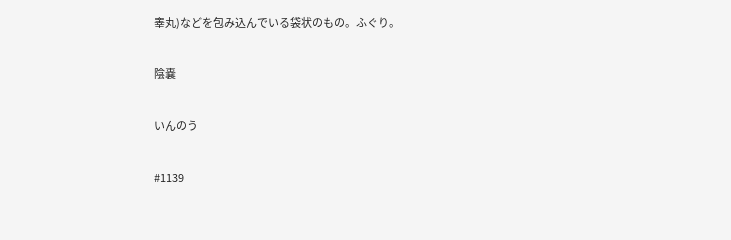睾丸)などを包み込んでいる袋状のもの。ふぐり。

陰嚢

いんのう

#1139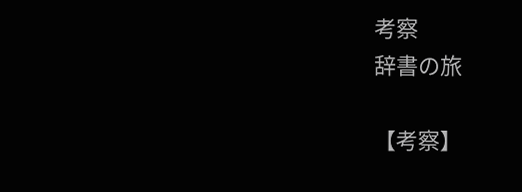考察
辞書の旅

【考察】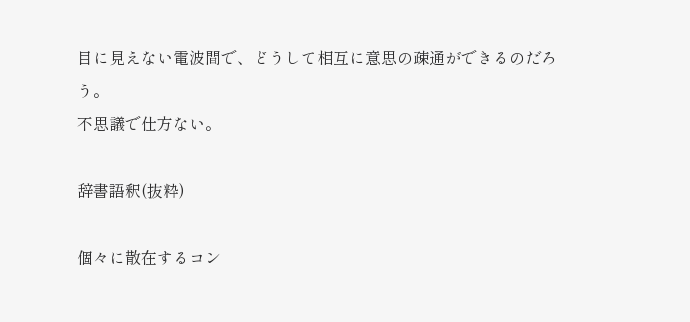目に見えない電波間で、どうして相互に意思の疎通ができるのだろう。
不思議で仕方ない。

辞書語釈(抜粋)

個々に散在するコン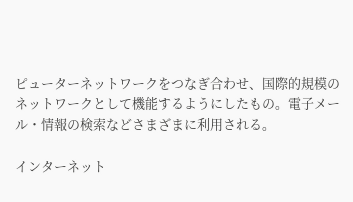ピューターネットワークをつなぎ合わせ、国際的規模のネットワークとして機能するようにしたもの。電子メール・情報の検索などさまざまに利用される。

インターネット